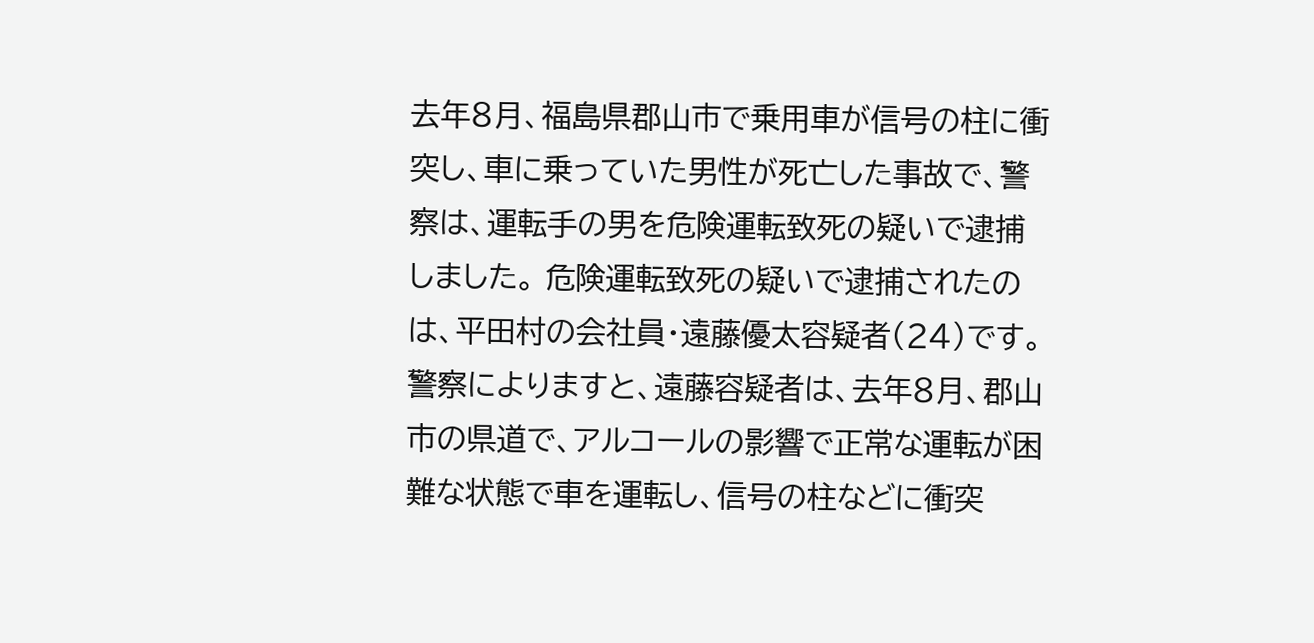去年8月、福島県郡山市で乗用車が信号の柱に衝突し、車に乗っていた男性が死亡した事故で、警察は、運転手の男を危険運転致死の疑いで逮捕しました。 危険運転致死の疑いで逮捕されたのは、平田村の会社員・遠藤優太容疑者(24)です。 警察によりますと、遠藤容疑者は、去年8月、郡山市の県道で、アルコールの影響で正常な運転が困難な状態で車を運転し、信号の柱などに衝突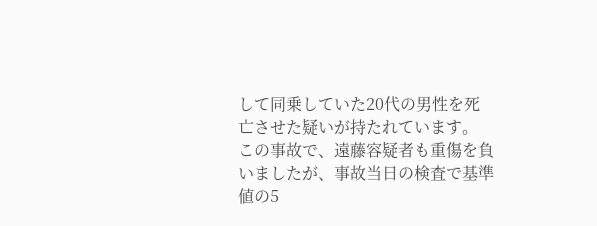して同乗していた20代の男性を死亡させた疑いが持たれています。 この事故で、遠藤容疑者も重傷を負いましたが、事故当日の検査で基準値の5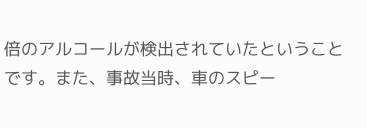倍のアルコールが検出されていたということです。また、事故当時、車のスピー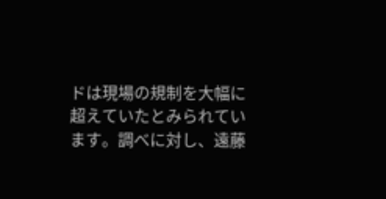ドは現場の規制を大幅に超えていたとみられています。調べに対し、遠藤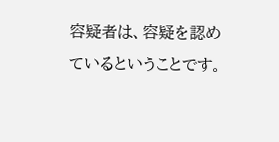容疑者は、容疑を認めているということです。